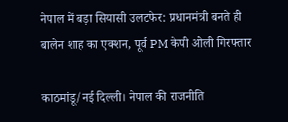नेपाल में बड़ा सियासी उलटफेर: प्रधानमंत्री बनते ही बालेन शाह का एक्शन, पूर्व PM केपी ओली गिरफ्तार

काठमांडू/नई दिल्ली। नेपाल की राजनीति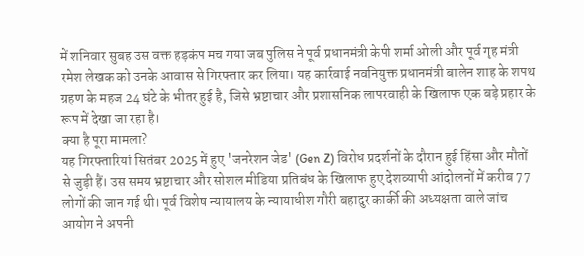में शनिवार सुबह उस वक्त हड़कंप मच गया जब पुलिस ने पूर्व प्रधानमंत्री केपी शर्मा ओली और पूर्व गृह मंत्री रमेश लेखक को उनके आवास से गिरफ्तार कर लिया। यह कार्रवाई नवनियुक्त प्रधानमंत्री बालेन शाह के शपथ ग्रहण के महज 24 घंटे के भीतर हुई है, जिसे भ्रष्टाचार और प्रशासनिक लापरवाही के खिलाफ एक बड़े प्रहार के रूप में देखा जा रहा है।
क्या है पूरा मामला?
यह गिरफ्तारियां सितंबर 2025 में हुए 'जनरेशन जेड' (Gen Z) विरोध प्रदर्शनों के दौरान हुई हिंसा और मौतों से जुड़ी हैं। उस समय भ्रष्टाचार और सोशल मीडिया प्रतिबंध के खिलाफ हुए देशव्यापी आंदोलनों में करीब 77 लोगों की जान गई थी। पूर्व विशेष न्यायालय के न्यायाधीश गौरी बहादुर कार्की की अध्यक्षता वाले जांच आयोग ने अपनी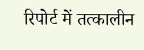रिपोर्ट में तत्कालीन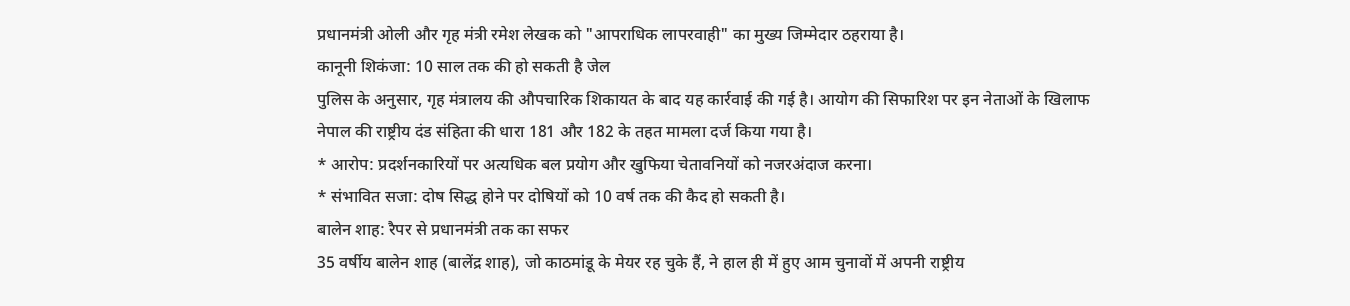प्रधानमंत्री ओली और गृह मंत्री रमेश लेखक को "आपराधिक लापरवाही" का मुख्य जिम्मेदार ठहराया है।
कानूनी शिकंजा: 10 साल तक की हो सकती है जेल
पुलिस के अनुसार, गृह मंत्रालय की औपचारिक शिकायत के बाद यह कार्रवाई की गई है। आयोग की सिफारिश पर इन नेताओं के खिलाफ नेपाल की राष्ट्रीय दंड संहिता की धारा 181 और 182 के तहत मामला दर्ज किया गया है।
* आरोप: प्रदर्शनकारियों पर अत्यधिक बल प्रयोग और खुफिया चेतावनियों को नजरअंदाज करना।
* संभावित सजा: दोष सिद्ध होने पर दोषियों को 10 वर्ष तक की कैद हो सकती है।
बालेन शाह: रैपर से प्रधानमंत्री तक का सफर
35 वर्षीय बालेन शाह (बालेंद्र शाह), जो काठमांडू के मेयर रह चुके हैं, ने हाल ही में हुए आम चुनावों में अपनी राष्ट्रीय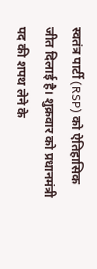स्वतंत्र पार्टी (RSP) को ऐतिहासिक जीत दिलाई है। शुक्रवार को प्रधानमंत्री पद की शपथ लेने के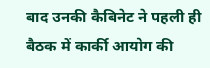बाद उनकी कैबिनेट ने पहली ही बैठक में कार्की आयोग की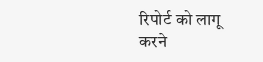रिपोर्ट को लागू करने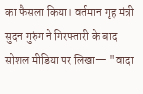का फैसला किया। वर्तमान गृह मंत्री सुदन गुरुंग ने गिरफ्तारी के बाद सोशल मीडिया पर लिखा— "वादा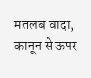मतलब वादा, कानून से ऊपर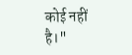कोई नहीं है।"